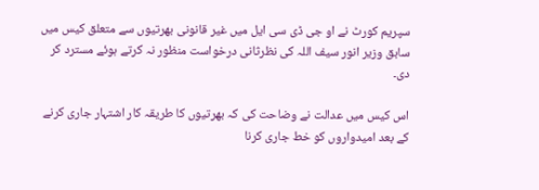سپریم کورٹ نے او جی ڈی سی ایل میں غیر قانونی بھرتیوں سے متعلق کیس میں سابق وزیر انور سیف اللہ کی نظرثانی درخواست منظور نہ کرتے ہوئے مسترد کر دی۔

اس کیس میں عدالت نے وضاحت کی کہ بھرتیوں کا طریقہ کار اشتہار جاری کرنے کے بعد امیدواروں کو خط جاری کرنا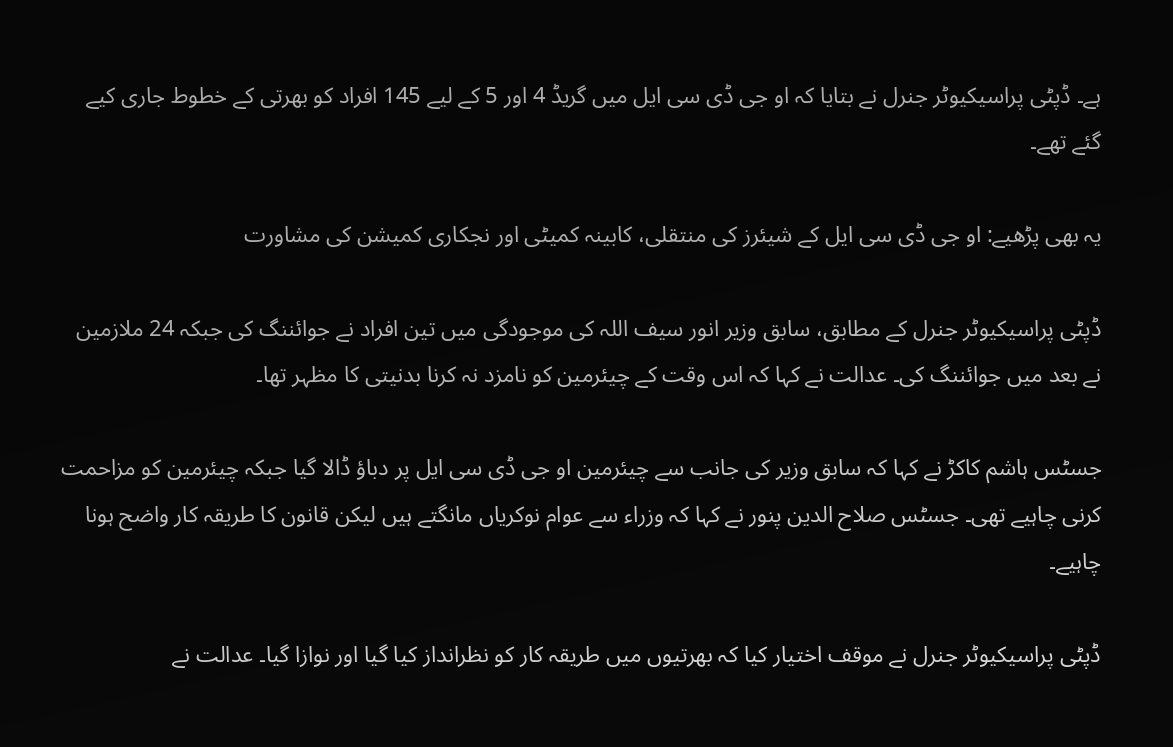ہے۔ ڈپٹی پراسیکیوٹر جنرل نے بتایا کہ او جی ڈی سی ایل میں گریڈ 4 اور 5 کے لیے 145 افراد کو بھرتی کے خطوط جاری کیے گئے تھے۔

یہ بھی پڑھیے: او جی ڈی سی ایل کے شیئرز کی منتقلی، کابینہ کمیٹی اور نجکاری کمیشن کی مشاورت

ڈپٹی پراسیکیوٹر جنرل کے مطابق، سابق وزیر انور سیف اللہ کی موجودگی میں تین افراد نے جوائننگ کی جبکہ 24 ملازمین نے بعد میں جوائننگ کی۔ عدالت نے کہا کہ اس وقت کے چیئرمین کو نامزد نہ کرنا بدنیتی کا مظہر تھا۔

جسٹس ہاشم کاکڑ نے کہا کہ سابق وزیر کی جانب سے چیئرمین او جی ڈی سی ایل پر دباؤ ڈالا گیا جبکہ چیئرمین کو مزاحمت کرنی چاہیے تھی۔ جسٹس صلاح الدین پنور نے کہا کہ وزراء سے عوام نوکریاں مانگتے ہیں لیکن قانون کا طریقہ کار واضح ہونا چاہیے۔

ڈپٹی پراسیکیوٹر جنرل نے موقف اختیار کیا کہ بھرتیوں میں طریقہ کار کو نظرانداز کیا گیا اور نوازا گیا۔ عدالت نے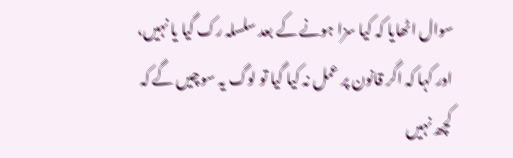سوال اٹھایا کہ کیا سزا ہونے کے بعد سلسلہ رک گیا یا نہیں، اور کہا کہ اگر قانون پر عمل نہ کیا گیا تو لوگ یہ سوچیں گے کہ کچھ نہیں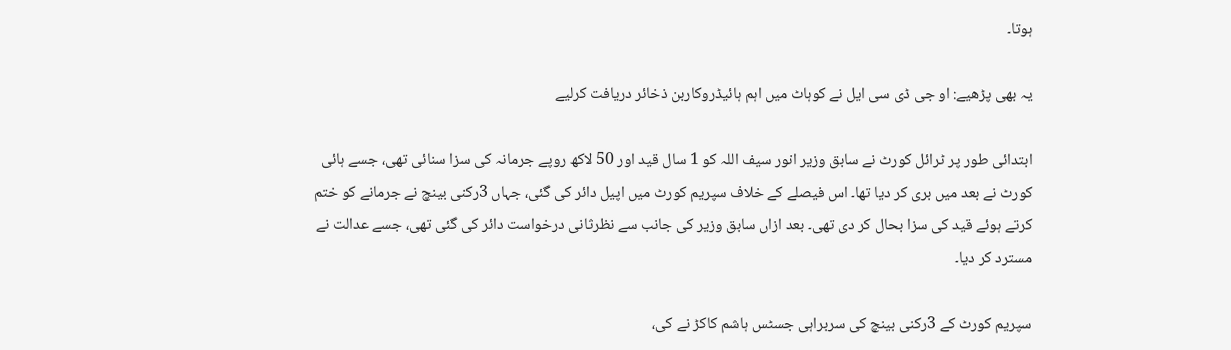ہوتا۔

یہ بھی پڑھیے: او جی ڈی سی ایل نے کوہاٹ میں اہم ہائیڈروکاربن ذخائر دریافت کرلیے

ابتدائی طور پر ٹرائل کورٹ نے سابق وزیر انور سیف اللہ کو 1 سال قید اور 50 لاکھ روپے جرمانہ کی سزا سنائی تھی، جسے ہائی کورٹ نے بعد میں بری کر دیا تھا۔ اس فیصلے کے خلاف سپریم کورٹ میں اپیل دائر کی گئی، جہاں 3رکنی بینچ نے جرمانے کو ختم کرتے ہوئے قید کی سزا بحال کر دی تھی۔ بعد ازاں سابق وزیر کی جانب سے نظرثانی درخواست دائر کی گئی تھی، جسے عدالت نے مسترد کر دیا۔

سپریم کورٹ کے 3رکنی بینچ کی سربراہی جسٹس ہاشم کاکڑ نے کی،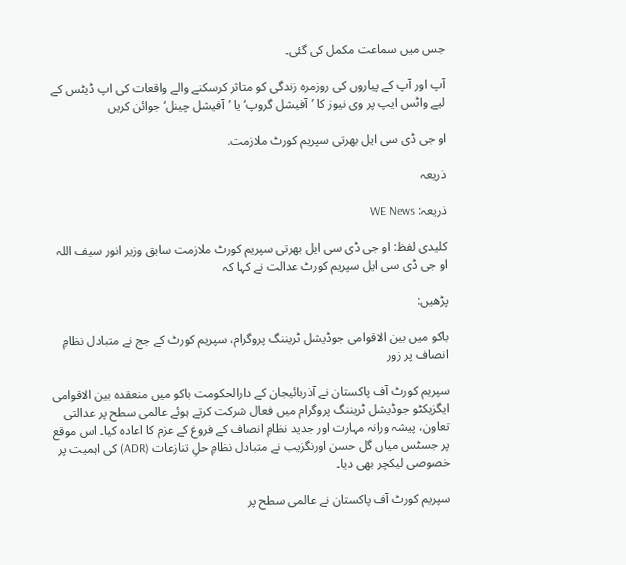جس میں سماعت مکمل کی گئی۔

آپ اور آپ کے پیاروں کی روزمرہ زندگی کو متاثر کرسکنے والے واقعات کی اپ ڈیٹس کے لیے واٹس ایپ پر وی نیوز کا ’آفیشل گروپ‘ یا ’آفیشل چینل‘ جوائن کریں

او جی ڈی سی ایل بھرتی سپریم کورٹ ملازمت.

ذریعہ

ذریعہ: WE News

کلیدی لفظ: او جی ڈی سی ایل بھرتی سپریم کورٹ ملازمت سابق وزیر انور سیف اللہ او جی ڈی سی ایل سپریم کورٹ عدالت نے کہا کہ

پڑھیں:

باکو میں بین الاقوامی جوڈیشل ٹریننگ پروگرام، سپریم کورٹ کے جج نے متبادل نظامِ انصاف پر زور

سپریم کورٹ آف پاکستان نے آذربائیجان کے دارالحکومت باکو میں منعقدہ بین الاقوامی ایگزیکٹو جوڈیشل ٹریننگ پروگرام میں فعال شرکت کرتے ہوئے عالمی سطح پر عدالتی تعاون، پیشہ ورانہ مہارت اور جدید نظامِ انصاف کے فروغ کے عزم کا اعادہ کیا۔ اس موقع پر جسٹس میاں گل حسن اورنگزیب نے متبادل نظامِ حلِ تنازعات (ADR) کی اہمیت پر خصوصی لیکچر بھی دیا۔

سپریم کورٹ آف پاکستان نے عالمی سطح پر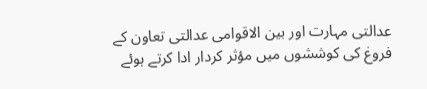عدالتی مہارت اور بین الاقوامی عدالتی تعاون کے فروغ کی کوششوں میں مؤثر کردار ادا کرتے ہوئے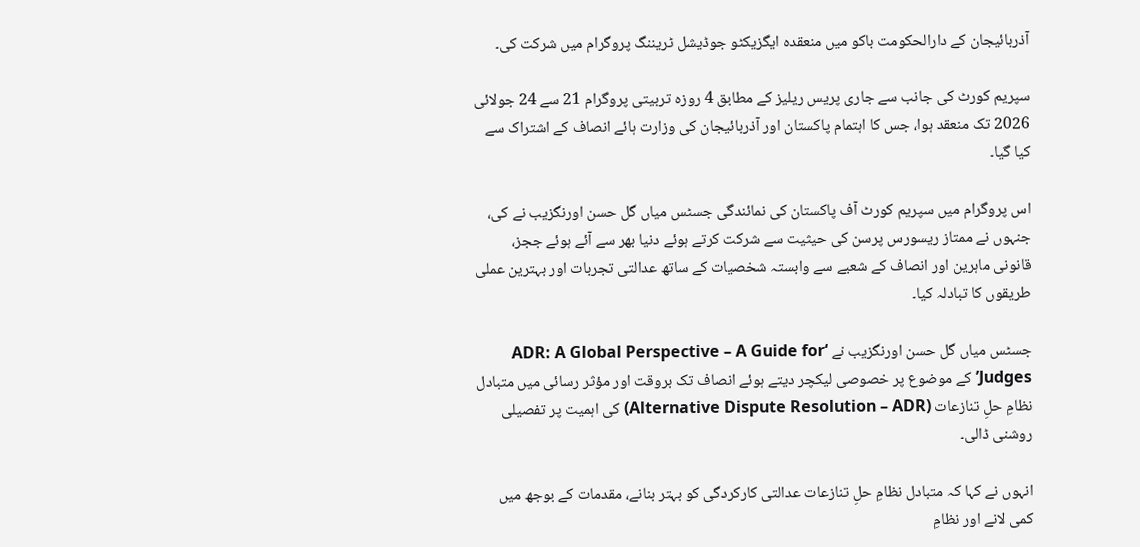آذربائیجان کے دارالحکومت باکو میں منعقدہ ایگزیکٹو جوڈیشل ٹریننگ پروگرام میں شرکت کی۔

سپریم کورٹ کی جانب سے جاری پریس ریلیز کے مطابق 4 روزہ تربیتی پروگرام 21 سے 24 جولائی 2026 تک منعقد ہوا، جس کا اہتمام پاکستان اور آذربائیجان کی وزارت ہائے انصاف کے اشتراک سے کیا گیا۔

اس پروگرام میں سپریم کورٹ آف پاکستان کی نمائندگی جسٹس میاں گل حسن اورنگزیب نے کی، جنہوں نے ممتاز ریسورس پرسن کی حیثیت سے شرکت کرتے ہوئے دنیا بھر سے آئے ہوئے ججز، قانونی ماہرین اور انصاف کے شعبے سے وابستہ شخصیات کے ساتھ عدالتی تجربات اور بہترین عملی طریقوں کا تبادلہ کیا۔

جسٹس میاں گل حسن اورنگزیب نے ‘ADR: A Global Perspective – A Guide for Judges’ کے موضوع پر خصوصی لیکچر دیتے ہوئے انصاف تک بروقت اور مؤثر رسائی میں متبادل نظامِ حلِ تنازعات (Alternative Dispute Resolution – ADR) کی اہمیت پر تفصیلی روشنی ڈالی۔

انہوں نے کہا کہ متبادل نظامِ حلِ تنازعات عدالتی کارکردگی کو بہتر بنانے، مقدمات کے بوجھ میں کمی لانے اور نظامِ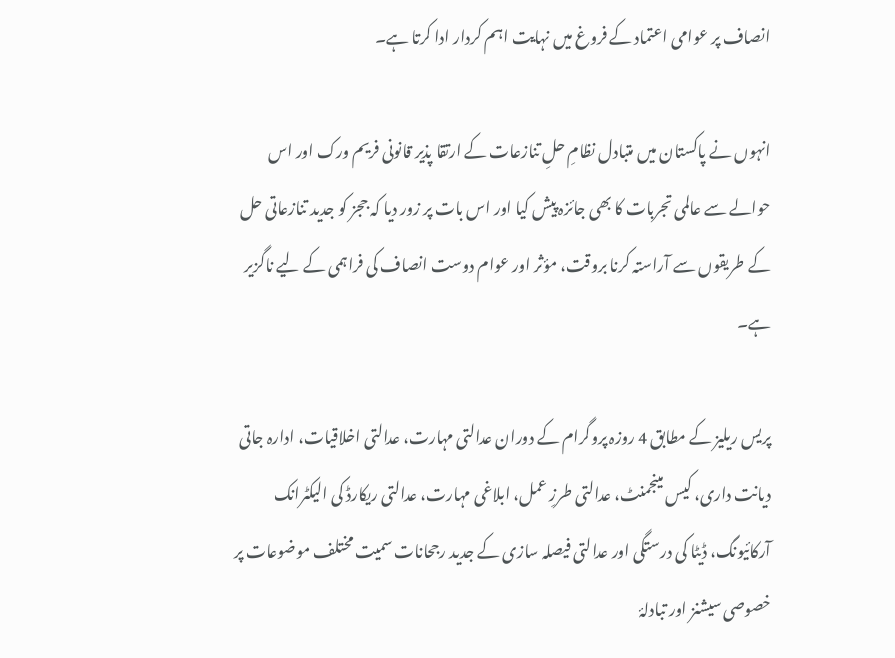انصاف پر عوامی اعتماد کے فروغ میں نہایت اہم کردار ادا کرتا ہے۔

انہوں نے پاکستان میں متبادل نظامِ حلِ تنازعات کے ارتقا پذیر قانونی فریم ورک اور اس حوالے سے عالمی تجربات کا بھی جائزہ پیش کیا اور اس بات پر زور دیا کہ ججز کو جدید تنازعاتی حل کے طریقوں سے آراستہ کرنا بروقت، مؤثر اور عوام دوست انصاف کی فراہمی کے لیے ناگزیر ہے۔

پریس ریلیز کے مطابق 4 روزہ پروگرام کے دوران عدالتی مہارت، عدالتی اخلاقیات، ادارہ جاتی دیانت داری، کیس مینجمنٹ، عدالتی طرزِ عمل، ابلاغی مہارت، عدالتی ریکارڈ کی الیکٹرانک آرکائیونگ، ڈیٹا کی درستگی اور عدالتی فیصلہ سازی کے جدید رجحانات سمیت مختلف موضوعات پر خصوصی سیشنز اور تبادلۂ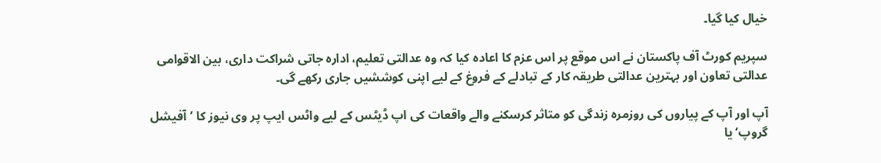خیال کیا گیا۔

سپریم کورٹ آف پاکستان نے اس موقع پر اس عزم کا اعادہ کیا کہ وہ عدالتی تعلیم، ادارہ جاتی شراکت داری، بین الاقوامی عدالتی تعاون اور بہترین عدالتی طریقہ کار کے تبادلے کے فروغ کے لیے اپنی کوششیں جاری رکھے گی۔

آپ اور آپ کے پیاروں کی روزمرہ زندگی کو متاثر کرسکنے والے واقعات کی اپ ڈیٹس کے لیے واٹس ایپ پر وی نیوز کا ’آفیشل گروپ‘ یا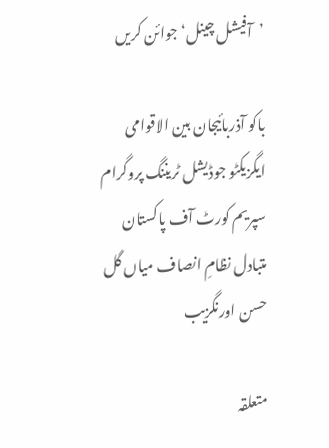’آفیشل چینل‘ جوائن کریں

باکو آذربائیجان بین الاقوامی ایگزیکٹو جوڈیشل ٹریننگ پروگرام سپریم کورٹ آف پاکستان متبادل نظامِ انصاف میاں گل حسن اورنگزیب

متعلقہ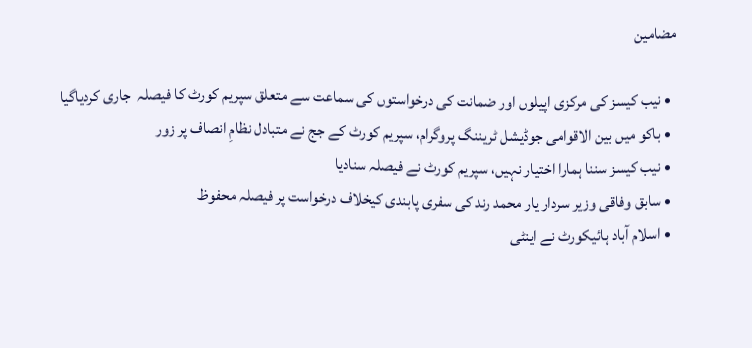مضامین

  • نیب کیسز کی مرکزی اپیلوں اور ضمانت کی درخواستوں کی سماعت سے متعلق سپریم کورٹ کا فیصلہ  جاری کردیاگیا
  • باکو میں بین الاقوامی جوڈیشل ٹریننگ پروگرام، سپریم کورٹ کے جج نے متبادل نظامِ انصاف پر زور
  • نیب کیسز سننا ہمارا اختیار نہیں، سپریم کورٹ نے فیصلہ سنادیا
  • سابق وفاقی وزیر سردار یار محمد رند کی سفری پابندی کیخلاف درخواست پر فیصلہ محفوظ
  • اسلام آباد ہائیکورٹ نے اینٹی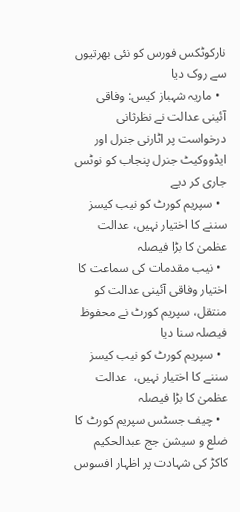نارکوٹکس فورس کو نئی بھرتیوں سے روک دیا
  • ماریہ شہباز کیس: وفاقی آئینی عدالت نے نظرثانی درخواست پر اٹارنی جنرل اور ایڈووکیٹ جنرل پنجاب کو نوٹس جاری کر دیے
  • سپریم کورٹ کو نیب کیسز سننے کا اختیار نہیں، عدالت عظمیٰ کا بڑا فیصلہ
  • نیب مقدمات کی سماعت کا اختیار وفاقی آئینی عدالت کو منتقل، سپریم کورٹ نے محفوظ فیصلہ سنا دیا
  • سپریم کورٹ کو نیب کیسز سننے کا اختیار نہیں،  عدالت عظمیٰ کا بڑا فیصلہ
  • چیف جسٹس سپریم کورٹ کا ضلع و سیشن جج عبدالحکیم کاکڑ کی شہادت پر اظہار افسوس